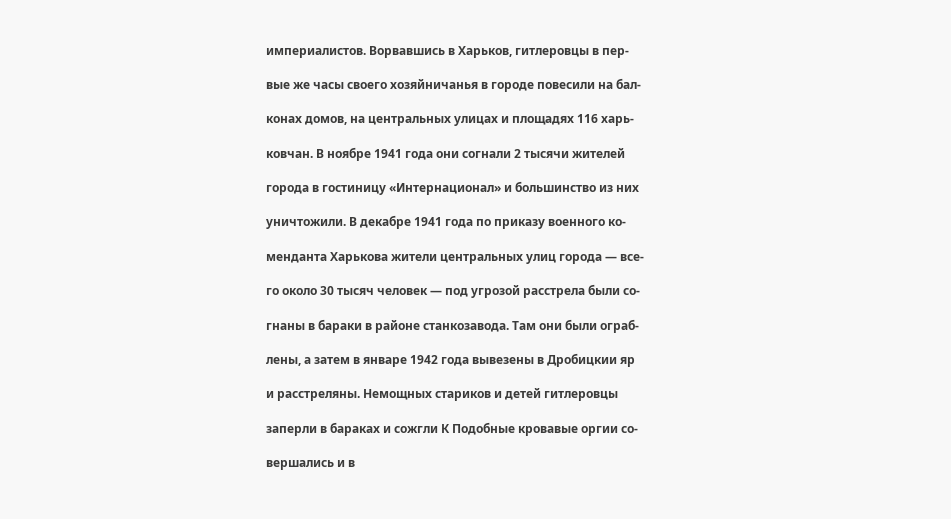империалистов. Ворвавшись в Харьков, гитлеровцы в пер-

вые же часы своего хозяйничанья в городе повесили на бал-

конах домов, на центральных улицах и площадях 116 харь-

ковчан. В ноябре 1941 года они согнали 2 тысячи жителей

города в гостиницу «Интернационал» и большинство из них

уничтожили. В декабре 1941 года по приказу военного ко-

менданта Харькова жители центральных улиц города — все-

го около 30 тысяч человек — под угрозой расстрела были со-

гнаны в бараки в районе станкозавода. Там они были ограб-

лены, а затем в январе 1942 года вывезены в Дробицкии яр

и расстреляны. Немощных стариков и детей гитлеровцы

заперли в бараках и сожгли К Подобные кровавые оргии со-

вершались и в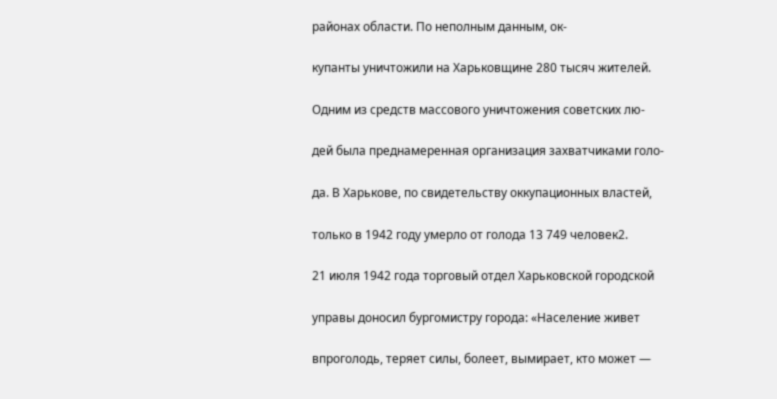районах области. По неполным данным, ок-

купанты уничтожили на Харьковщине 280 тысяч жителей.

Одним из средств массового уничтожения советских лю-

дей была преднамеренная организация захватчиками голо-

да. В Харькове, по свидетельству оккупационных властей,

только в 1942 году умерло от голода 13 749 человек2.

21 июля 1942 года торговый отдел Харьковской городской

управы доносил бургомистру города: «Население живет

впроголодь, теряет силы, болеет, вымирает, кто может —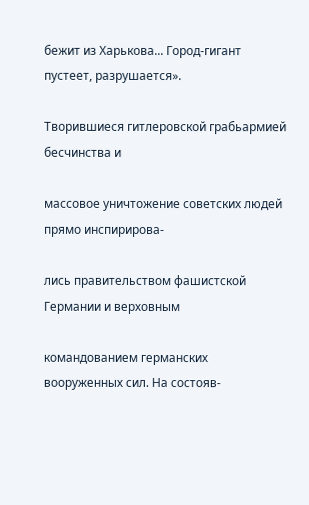бежит из Харькова... Город-гигант пустеет, разрушается».

Творившиеся гитлеровской грабьармией бесчинства и

массовое уничтожение советских людей прямо инспирирова-

лись правительством фашистской Германии и верховным

командованием германских вооруженных сил. На состояв-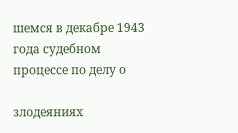шемся в декабре 1943 года судебном процессе по делу о

злодеяниях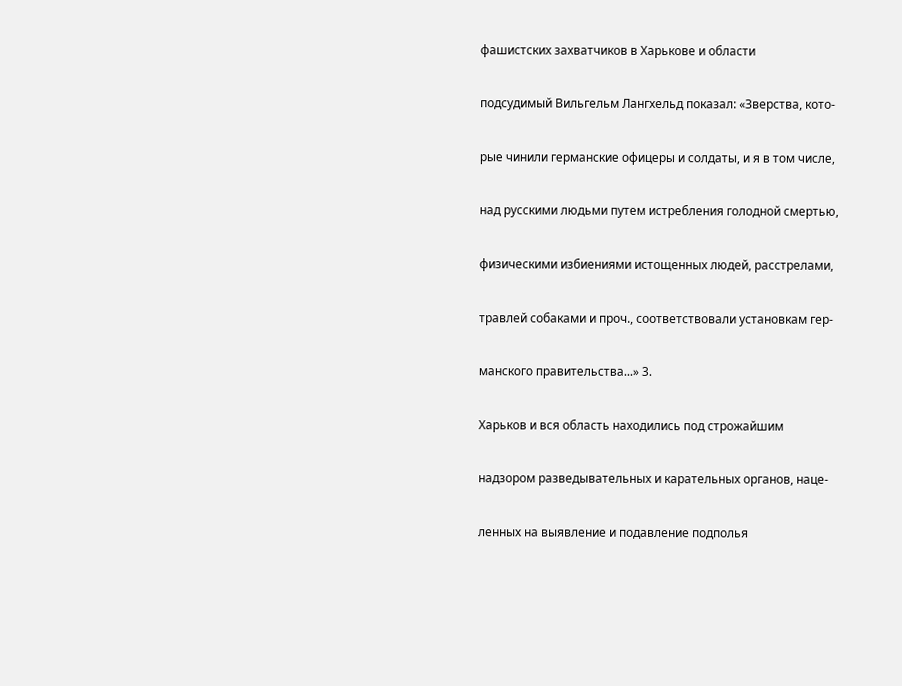фашистских захватчиков в Харькове и области

подсудимый Вильгельм Лангхельд показал: «Зверства, кото-

рые чинили германские офицеры и солдаты, и я в том числе,

над русскими людьми путем истребления голодной смертью,

физическими избиениями истощенных людей, расстрелами,

травлей собаками и проч., соответствовали установкам гер-

манского правительства...» 3.

Харьков и вся область находились под строжайшим

надзором разведывательных и карательных органов, наце-

ленных на выявление и подавление подполья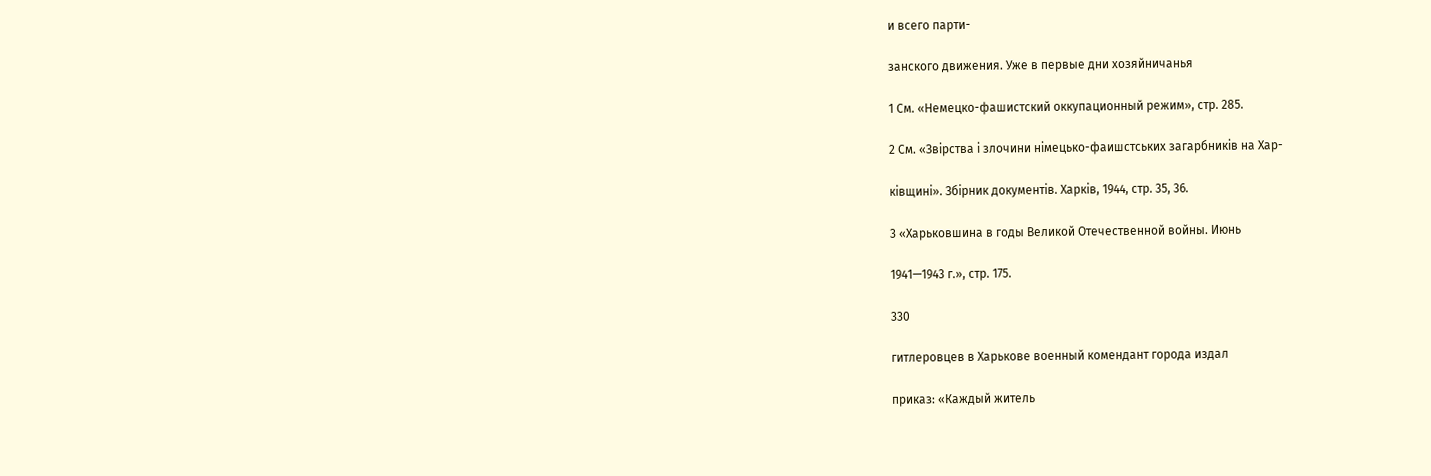и всего парти-

занского движения. Уже в первые дни хозяйничанья

1 См. «Немецко-фашистский оккупационный режим», стр. 285.

2 См. «Звірства і злочини німецько-фаишстських загарбників на Хар-

ківщині». Збірник документів. Харків, 1944, стр. 35, 36.

3 «Харьковшина в годы Великой Отечественной войны. Июнь

1941—1943 г.», стр. 175.

330

гитлеровцев в Харькове военный комендант города издал

приказ: «Каждый житель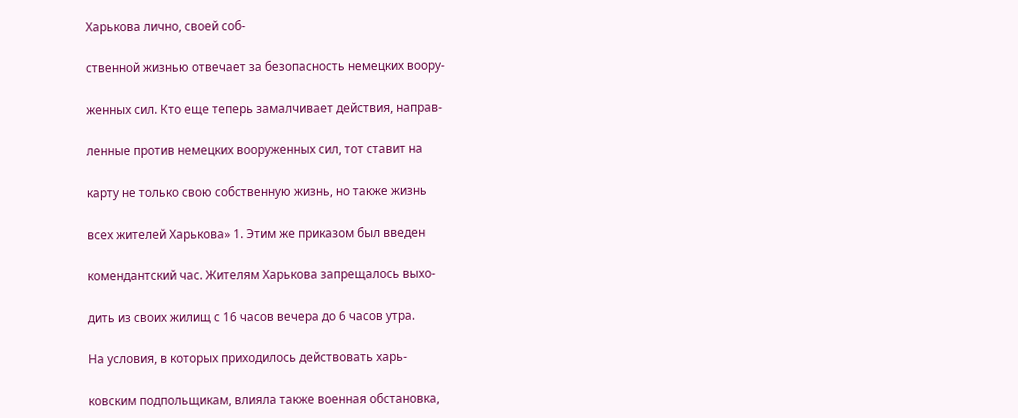Харькова лично, своей соб-

ственной жизнью отвечает за безопасность немецких воору-

женных сил. Кто еще теперь замалчивает действия, направ-

ленные против немецких вооруженных сил, тот ставит на

карту не только свою собственную жизнь, но также жизнь

всех жителей Харькова» 1. Этим же приказом был введен

комендантский час. Жителям Харькова запрещалось выхо-

дить из своих жилищ с 16 часов вечера до 6 часов утра.

На условия, в которых приходилось действовать харь-

ковским подпольщикам, влияла также военная обстановка,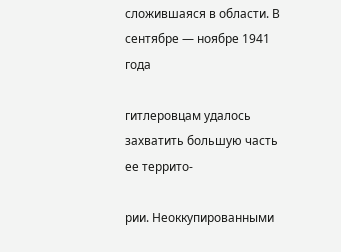сложившаяся в области. В сентябре — ноябре 1941 года

гитлеровцам удалось захватить большую часть ее террито-

рии. Неоккупированными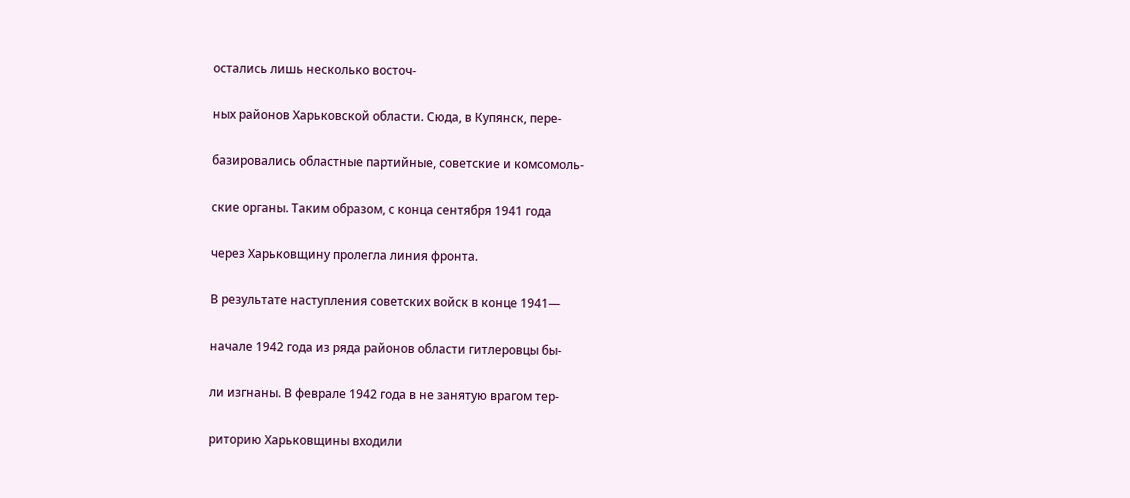остались лишь несколько восточ-

ных районов Харьковской области. Сюда, в Купянск, пере-

базировались областные партийные, советские и комсомоль-

ские органы. Таким образом, с конца сентября 1941 года

через Харьковщину пролегла линия фронта.

В результате наступления советских войск в конце 1941—

начале 1942 года из ряда районов области гитлеровцы бы-

ли изгнаны. В феврале 1942 года в не занятую врагом тер-

риторию Харьковщины входили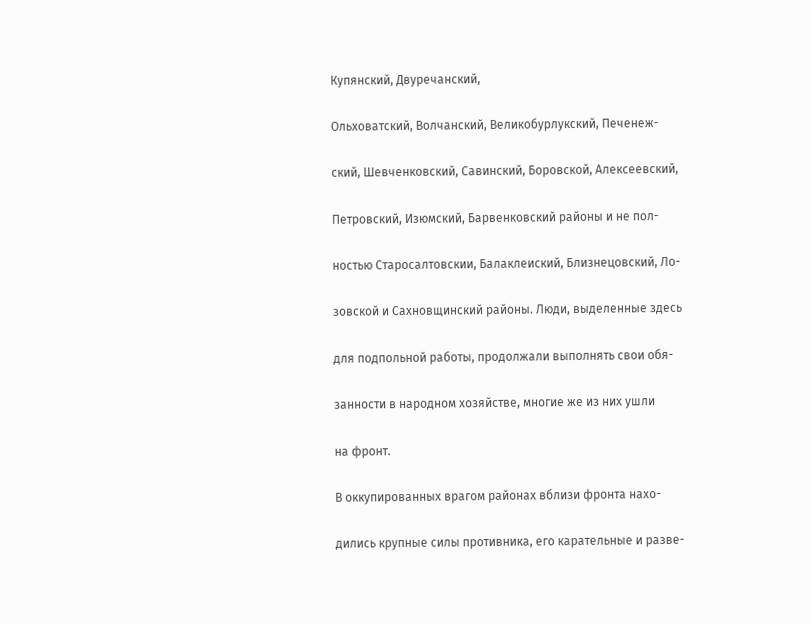Купянский, Двуречанский,

Ольховатский, Волчанский, Великобурлукский, Печенеж-

ский, Шевченковский, Савинский, Боровской, Алексеевский,

Петровский, Изюмский, Барвенковский районы и не пол-

ностью Старосалтовскии, Балаклеиский, Близнецовский, Ло-

зовской и Сахновщинский районы. Люди, выделенные здесь

для подпольной работы, продолжали выполнять свои обя-

занности в народном хозяйстве, многие же из них ушли

на фронт.

В оккупированных врагом районах вблизи фронта нахо-

дились крупные силы противника, его карательные и разве-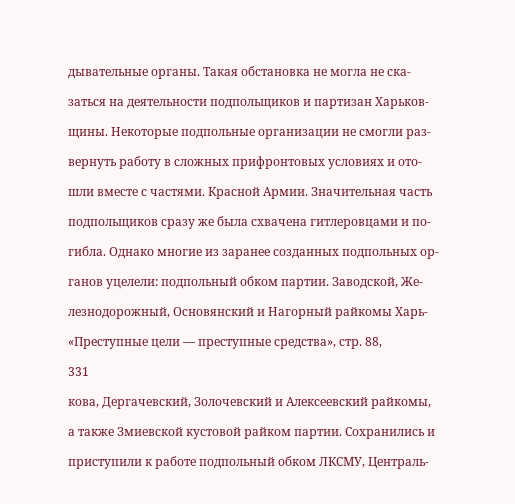дывательные органы. Такая обстановка не могла не ска-

заться на деятельности подпольщиков и партизан Харьков-

щины. Некоторые подпольные организации не смогли раз-

вернуть работу в сложных прифронтовых условиях и ото-

шли вместе с частями. Красной Армии. Значительная часть

подпольщиков сразу же была схвачена гитлеровцами и по-

гибла. Однако многие из заранее созданных подпольных ор-

ганов уцелели: подпольный обком партии. Заводской, Же-

лезнодорожный, Основянский и Нагорный райкомы Харь-

«Преступные цели — преступные средства», стр. 88,

331

кова, Дергачевский, Золочевский и Алексеевский райкомы,

а также Змиевской кустовой райком партии. Сохранились и

приступили к работе подпольный обком ЛКСМУ, Централь-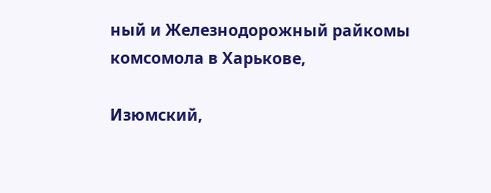ный и Железнодорожный райкомы комсомола в Харькове,

Изюмский,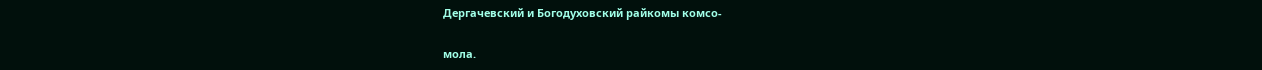Дергачевский и Богодуховский райкомы комсо-

мола.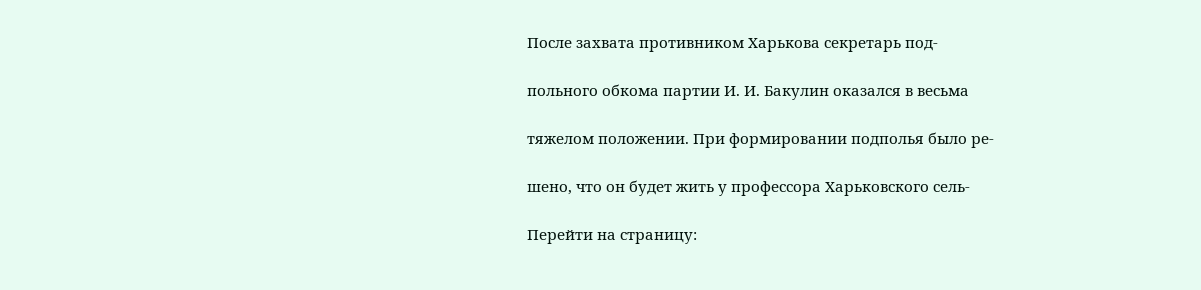После захвата противником Харькова секретарь под-

польного обкома партии И. И. Бакулин оказался в весьма

тяжелом положении. При формировании подполья было ре-

шено, что он будет жить у профессора Харьковского сель-

Перейти на страницу: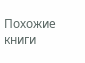Похожие книги